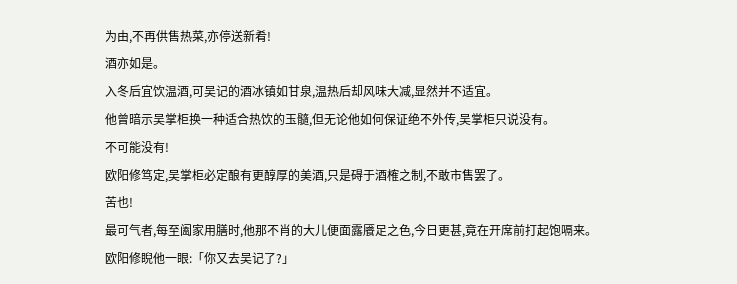为由,不再供售热菜,亦停送新肴!
酒亦如是。
入冬后宜饮温酒,可吴记的酒冰镇如甘泉,温热后却风味大减,显然并不适宜。
他曾暗示吴掌柜换一种适合热饮的玉髓,但无论他如何保证绝不外传,吴掌柜只说没有。
不可能没有!
欧阳修笃定,吴掌柜必定酿有更醇厚的美酒,只是碍于酒榷之制,不敢市售罢了。
苦也!
最可气者,每至阖家用膳时,他那不肖的大儿便面露餍足之色,今日更甚,竟在开席前打起饱嗝来。
欧阳修睨他一眼:「你又去吴记了?」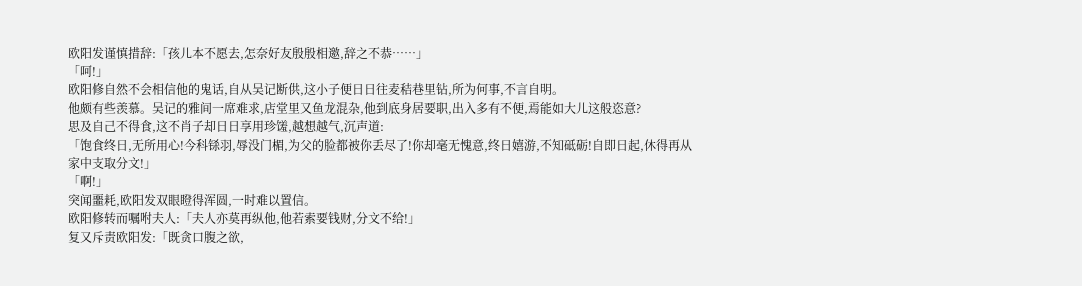欧阳发谨慎措辞:「孩儿本不愿去,怎奈好友殷殷相邀,辞之不恭……」
「呵!」
欧阳修自然不会相信他的鬼话,自从吴记断供,这小子便日日往麦秸巷里钻,所为何事,不言自明。
他颇有些羡慕。吴记的雅间一席难求,店堂里又鱼龙混杂,他到底身居要职,出入多有不便,焉能如大儿这般恣意?
思及自己不得食,这不肖子却日日享用珍馐,越想越气,沉声道:
「饱食终日,无所用心!今科铩羽,辱没门楣,为父的脸都被你丢尽了!你却毫无愧意,终日嬉游,不知砥砺!自即日起,休得再从家中支取分文!」
「啊!」
突闻噩耗,欧阳发双眼瞪得浑圆,一时难以置信。
欧阳修转而嘱咐夫人:「夫人亦莫再纵他,他若索要钱财,分文不给!」
复又斥责欧阳发:「既贪口腹之欲,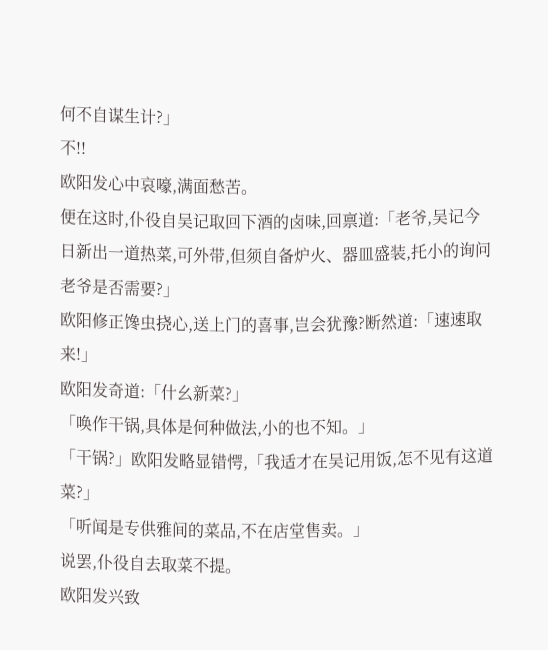何不自谋生计?」
不!!
欧阳发心中哀嚎,满面愁苦。
便在这时,仆役自吴记取回下酒的卤味,回禀道:「老爷,吴记今日新出一道热菜,可外带,但须自备炉火、器皿盛装,托小的询问老爷是否需要?」
欧阳修正馋虫挠心,送上门的喜事,岂会犹豫?断然道:「速速取来!」
欧阳发奇道:「什幺新菜?」
「唤作干锅,具体是何种做法,小的也不知。」
「干锅?」欧阳发略显错愕,「我适才在吴记用饭,怎不见有这道菜?」
「听闻是专供雅间的菜品,不在店堂售卖。」
说罢,仆役自去取菜不提。
欧阳发兴致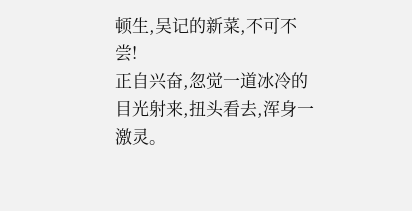顿生,吴记的新菜,不可不尝!
正自兴奋,忽觉一道冰冷的目光射来,扭头看去,浑身一激灵。